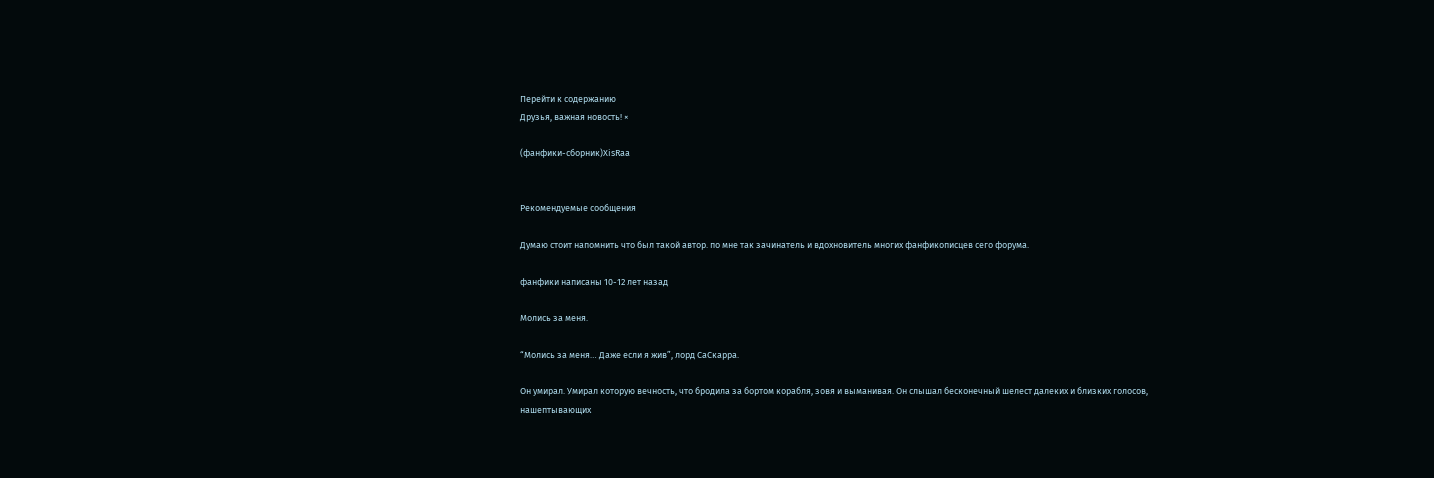Перейти к содержанию
Друзья, важная новость! ×

(фанфики-сборник)XisRaa


Рекомендуемые сообщения

Думаю стоит напомнить что был такой автор. по мне так зачинатель и вдохновитель многих фанфикописцев сего форума.

фанфики написаны 10-12 лет назад

Молись за меня.

“Молись за меня… Даже если я жив”, лорд СаСкарра.

Он умирал. Умирал которую вечность, что бродила за бортом корабля, зовя и выманивая. Он слышал бесконечный шелест далеких и близких голосов, нашептывающих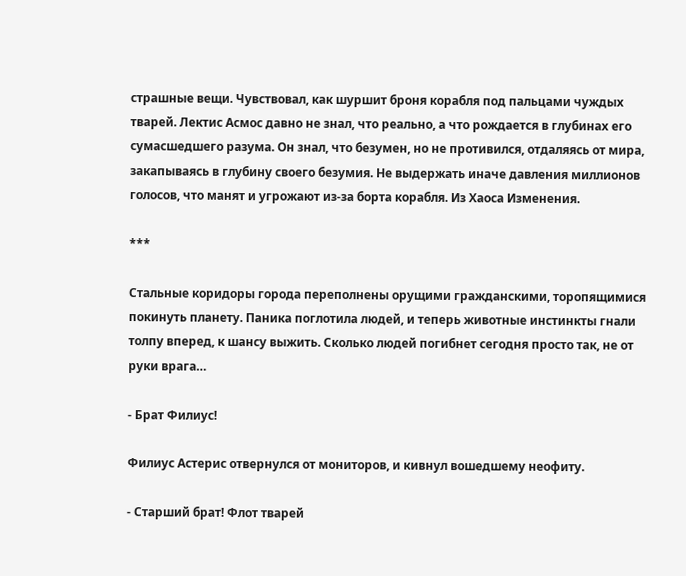страшные вещи. Чувствовал, как шуршит броня корабля под пальцами чуждых тварей. Лектис Асмос давно не знал, что реально, а что рождается в глубинах его сумасшедшего разума. Он знал, что безумен, но не противился, отдаляясь от мира, закапываясь в глубину своего безумия. Не выдержать иначе давления миллионов голосов, что манят и угрожают из-за борта корабля. Из Хаоса Изменения.

***

Стальные коридоры города переполнены орущими гражданскими, торопящимися покинуть планету. Паника поглотила людей, и теперь животные инстинкты гнали толпу вперед, к шансу выжить. Сколько людей погибнет сегодня просто так, не от руки врага…

- Брат Филиус!

Филиус Астерис отвернулся от мониторов, и кивнул вошедшему неофиту.

- Старший брат! Флот тварей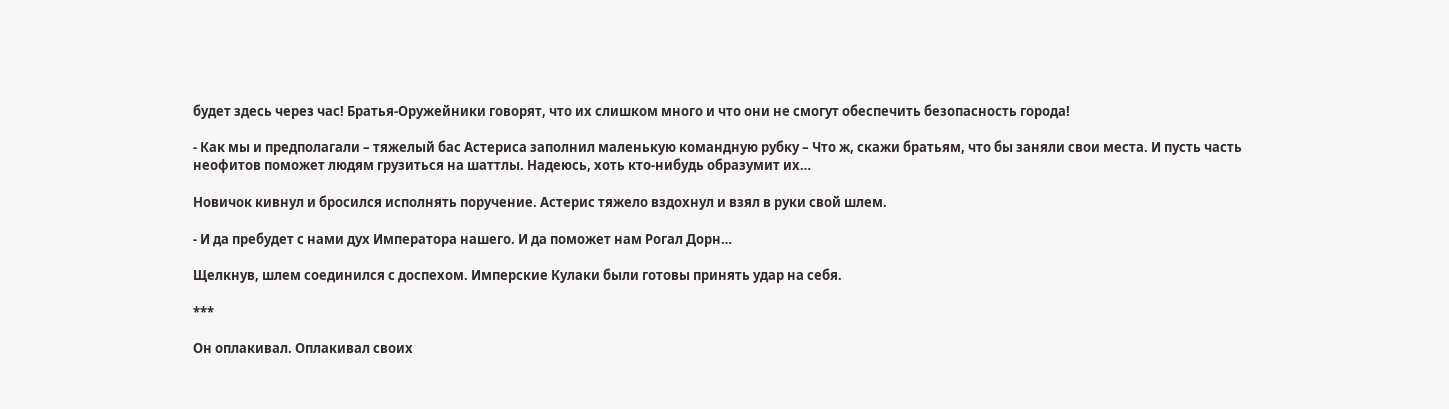будет здесь через час! Братья-Оружейники говорят, что их слишком много и что они не смогут обеспечить безопасность города!

- Как мы и предполагали – тяжелый бас Астериса заполнил маленькую командную рубку – Что ж, скажи братьям, что бы заняли свои места. И пусть часть неофитов поможет людям грузиться на шаттлы. Надеюсь, хоть кто-нибудь образумит их…

Новичок кивнул и бросился исполнять поручение. Астерис тяжело вздохнул и взял в руки свой шлем.

- И да пребудет с нами дух Императора нашего. И да поможет нам Рогал Дорн…

Щелкнув, шлем соединился с доспехом. Имперские Кулаки были готовы принять удар на себя.

***

Он оплакивал. Оплакивал своих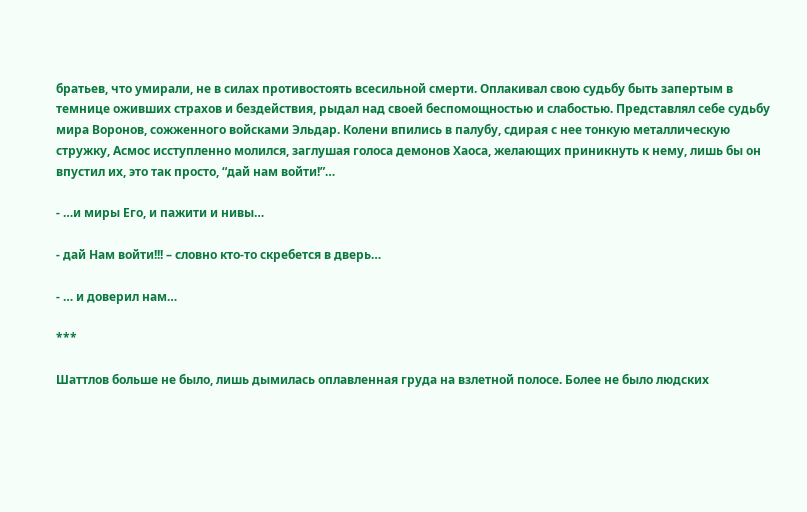братьев, что умирали, не в силах противостоять всесильной смерти. Оплакивал свою судьбу быть запертым в темнице оживших страхов и бездействия, рыдал над своей беспомощностью и слабостью. Представлял себе судьбу мира Воронов, сожженного войсками Эльдар. Колени впились в палубу, сдирая с нее тонкую металлическую стружку, Асмос исступленно молился, заглушая голоса демонов Хаоса, желающих приникнуть к нему, лишь бы он впустил их, это так просто, “дай нам войти!”…

- …и миры Его, и пажити и нивы…

- дай Нам войти!!! – словно кто-то скребется в дверь…

- … и доверил нам…

***

Шаттлов больше не было, лишь дымилась оплавленная груда на взлетной полосе. Более не было людских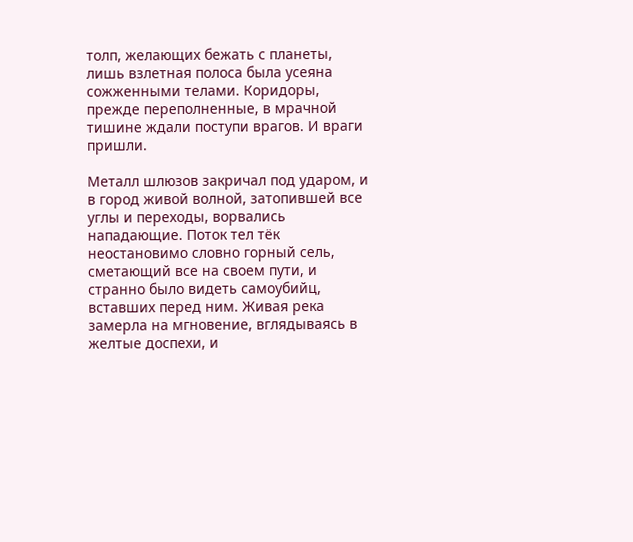толп, желающих бежать с планеты, лишь взлетная полоса была усеяна сожженными телами. Коридоры, прежде переполненные, в мрачной тишине ждали поступи врагов. И враги пришли.

Металл шлюзов закричал под ударом, и в город живой волной, затопившей все углы и переходы, ворвались нападающие. Поток тел тёк неостановимо словно горный сель, сметающий все на своем пути, и странно было видеть самоубийц, вставших перед ним. Живая река замерла на мгновение, вглядываясь в желтые доспехи, и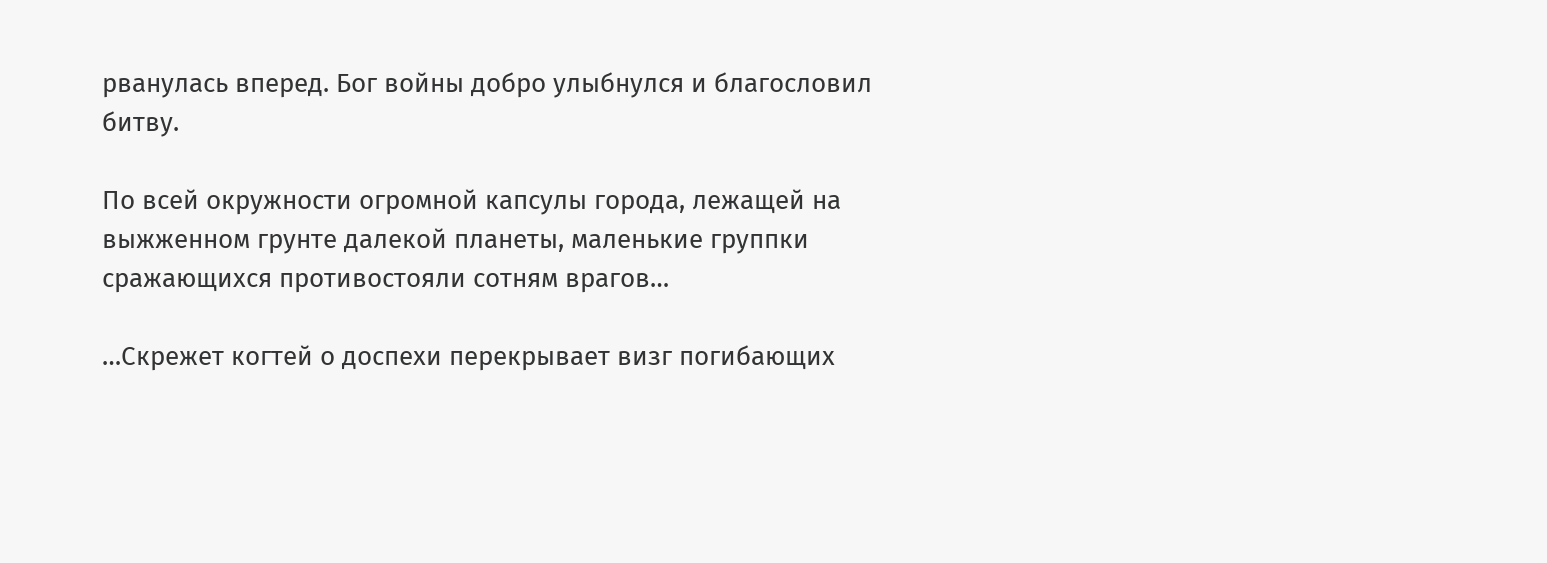рванулась вперед. Бог войны добро улыбнулся и благословил битву.

По всей окружности огромной капсулы города, лежащей на выжженном грунте далекой планеты, маленькие группки сражающихся противостояли сотням врагов…

…Скрежет когтей о доспехи перекрывает визг погибающих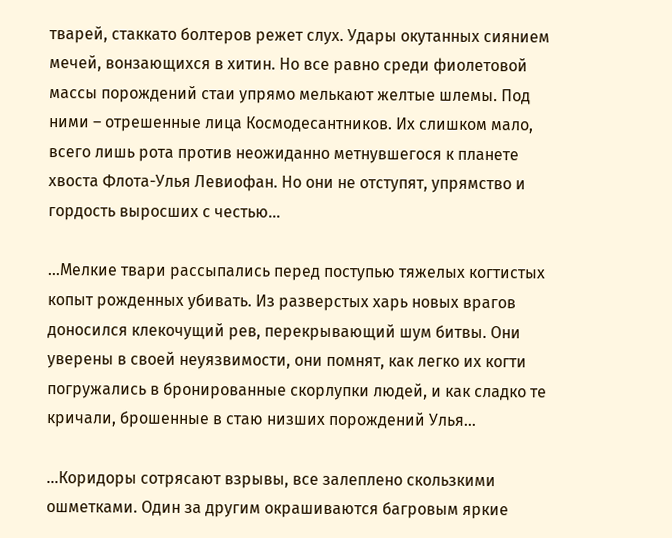тварей, стаккато болтеров режет слух. Удары окутанных сиянием мечей, вонзающихся в хитин. Но все равно среди фиолетовой массы порождений стаи упрямо мелькают желтые шлемы. Под ними – отрешенные лица Космодесантников. Их слишком мало, всего лишь рота против неожиданно метнувшегося к планете хвоста Флота-Улья Левиофан. Но они не отступят, упрямство и гордость выросших с честью…

…Мелкие твари рассыпались перед поступью тяжелых когтистых копыт рожденных убивать. Из разверстых харь новых врагов доносился клекочущий рев, перекрывающий шум битвы. Они уверены в своей неуязвимости, они помнят, как легко их когти погружались в бронированные скорлупки людей, и как сладко те кричали, брошенные в стаю низших порождений Улья…

…Коридоры сотрясают взрывы, все залеплено скользкими ошметками. Один за другим окрашиваются багровым яркие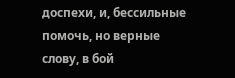доспехи, и, бессильные помочь, но верные слову, в бой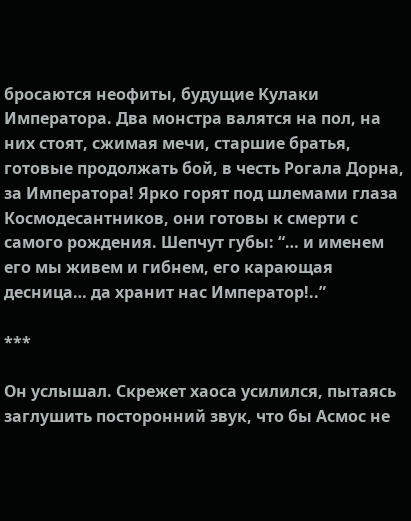бросаются неофиты, будущие Кулаки Императора. Два монстра валятся на пол, на них стоят, сжимая мечи, старшие братья, готовые продолжать бой, в честь Рогала Дорна, за Императора! Ярко горят под шлемами глаза Космодесантников, они готовы к смерти с самого рождения. Шепчут губы: “… и именем его мы живем и гибнем, его карающая десница… да хранит нас Император!..”

***

Он услышал. Скрежет хаоса усилился, пытаясь заглушить посторонний звук, что бы Асмос не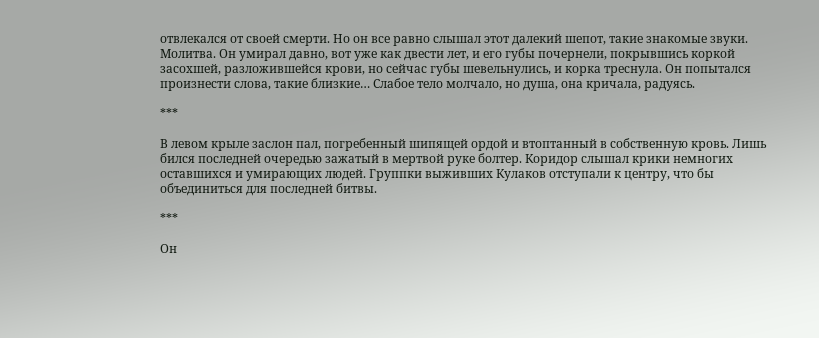отвлекался от своей смерти. Но он все равно слышал этот далекий шепот, такие знакомые звуки. Молитва. Он умирал давно, вот уже как двести лет, и его губы почернели, покрывшись коркой засохшей, разложившейся крови, но сейчас губы шевельнулись, и корка треснула. Он попытался произнести слова, такие близкие… Слабое тело молчало, но душа, она кричала, радуясь.

***

В левом крыле заслон пал, погребенный шипящей ордой и втоптанный в собственную кровь. Лишь бился последней очередью зажатый в мертвой руке болтер. Коридор слышал крики немногих оставшихся и умирающих людей. Группки выживших Кулаков отступали к центру, что бы объединиться для последней битвы.

***

Он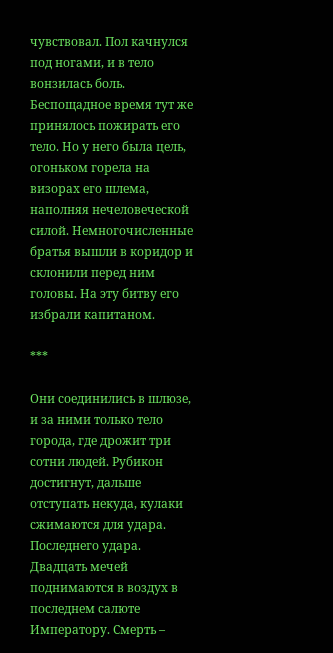чувствовал. Пол качнулся под ногами, и в тело вонзилась боль. Беспощадное время тут же принялось пожирать его тело. Но у него была цель, огоньком горела на визорах его шлема, наполняя нечеловеческой силой. Немногочисленные братья вышли в коридор и склонили перед ним головы. На эту битву его избрали капитаном.

***

Они соединились в шлюзе, и за ними только тело города, где дрожит три сотни людей. Рубикон достигнут, дальше отступать некуда, кулаки сжимаются для удара. Последнего удара. Двадцать мечей поднимаются в воздух в последнем салюте Императору. Смерть –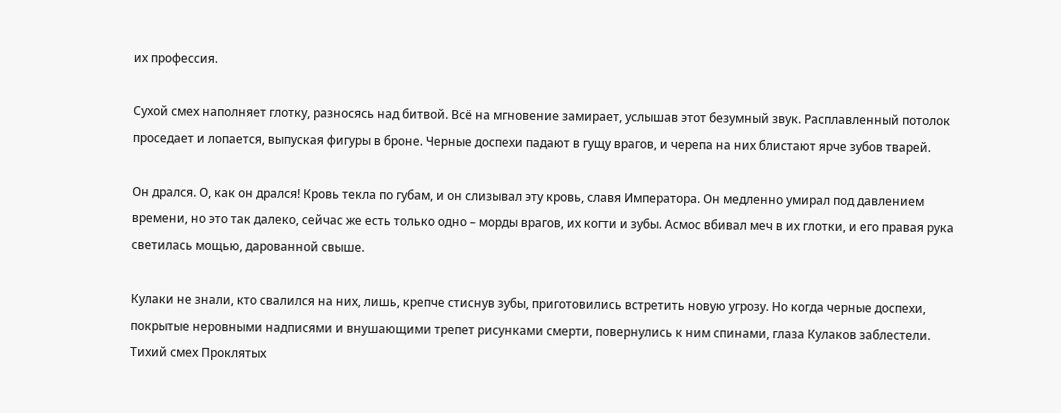их профессия.

Сухой смех наполняет глотку, разносясь над битвой. Всё на мгновение замирает, услышав этот безумный звук. Расплавленный потолок проседает и лопается, выпуская фигуры в броне. Черные доспехи падают в гущу врагов, и черепа на них блистают ярче зубов тварей.

Он дрался. О, как он дрался! Кровь текла по губам, и он слизывал эту кровь, славя Императора. Он медленно умирал под давлением времени, но это так далеко, сейчас же есть только одно – морды врагов, их когти и зубы. Асмос вбивал меч в их глотки, и его правая рука светилась мощью, дарованной свыше.

Кулаки не знали, кто свалился на них, лишь, крепче стиснув зубы, приготовились встретить новую угрозу. Но когда черные доспехи, покрытые неровными надписями и внушающими трепет рисунками смерти, повернулись к ним спинами, глаза Кулаков заблестели. Тихий смех Проклятых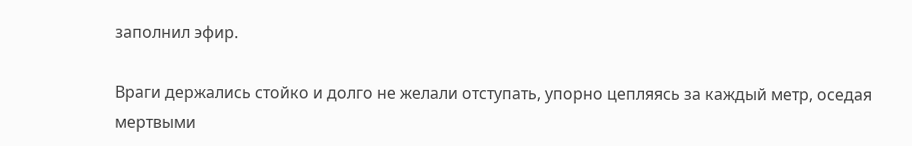заполнил эфир.

Враги держались стойко и долго не желали отступать, упорно цепляясь за каждый метр, оседая мертвыми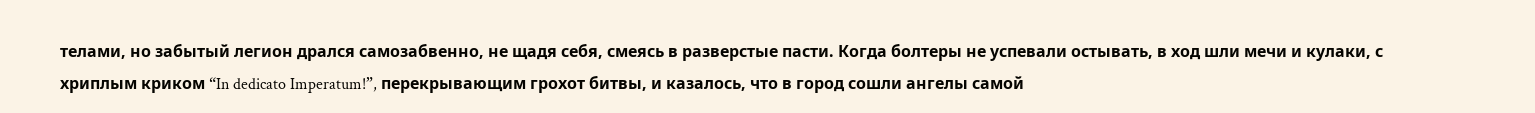телами, но забытый легион дрался самозабвенно, не щадя себя, смеясь в разверстые пасти. Когда болтеры не успевали остывать, в ход шли мечи и кулаки, с хриплым криком “In dedicato Imperatum!”, перекрывающим грохот битвы, и казалось, что в город сошли ангелы самой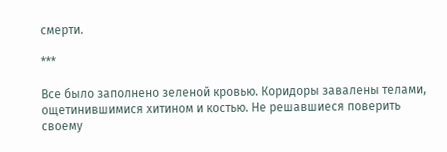смерти.

***

Все было заполнено зеленой кровью. Коридоры завалены телами, ощетинившимися хитином и костью. Не решавшиеся поверить своему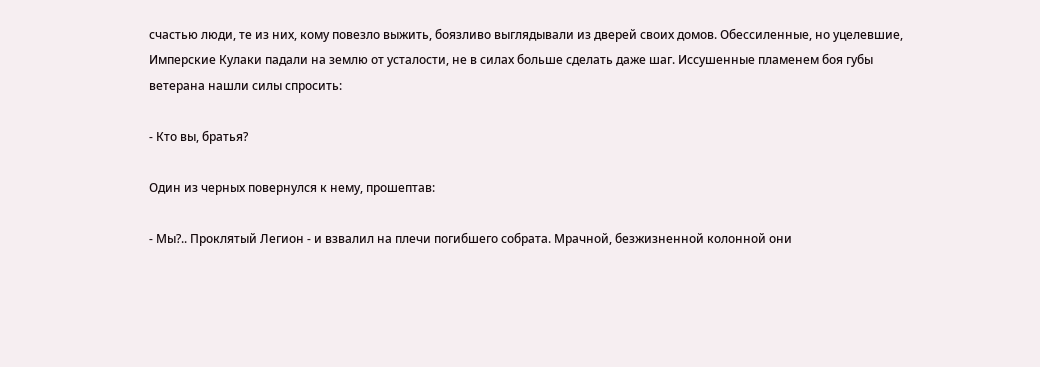счастью люди, те из них, кому повезло выжить, боязливо выглядывали из дверей своих домов. Обессиленные, но уцелевшие, Имперские Кулаки падали на землю от усталости, не в силах больше сделать даже шаг. Иссушенные пламенем боя губы ветерана нашли силы спросить:

- Кто вы, братья?

Один из черных повернулся к нему, прошептав:

- Мы?.. Проклятый Легион - и взвалил на плечи погибшего собрата. Мрачной, безжизненной колонной они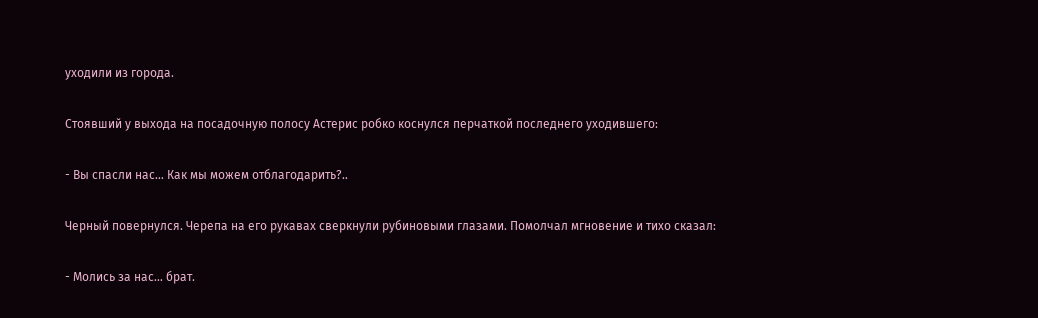уходили из города.

Стоявший у выхода на посадочную полосу Астерис робко коснулся перчаткой последнего уходившего:

- Вы спасли нас… Как мы можем отблагодарить?..

Черный повернулся. Черепа на его рукавах сверкнули рубиновыми глазами. Помолчал мгновение и тихо сказал:

- Молись за нас… брат.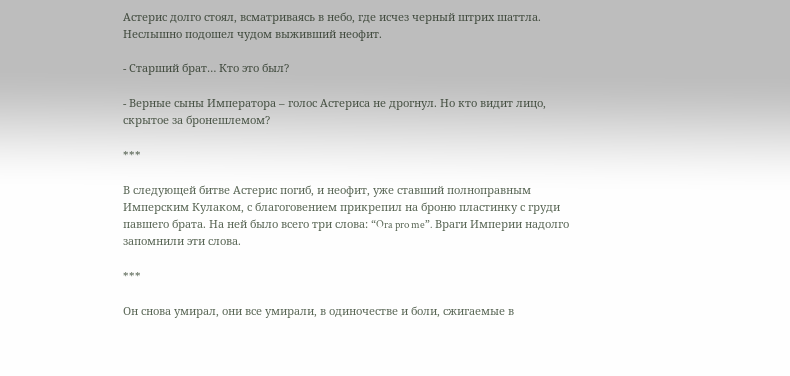Астерис долго стоял, всматриваясь в небо, где исчез черный штрих шаттла. Неслышно подошел чудом выживший неофит.

- Старший брат… Кто это был?

- Верные сыны Императора – голос Астериса не дрогнул. Но кто видит лицо, скрытое за бронешлемом?

***

В следующей битве Астерис погиб, и неофит, уже ставший полноправным Имперским Кулаком, с благоговением прикрепил на броню пластинку с груди павшего брата. На ней было всего три слова: “Ora pro me”. Враги Империи надолго запомнили эти слова.

***

Он снова умирал, они все умирали, в одиночестве и боли, сжигаемые в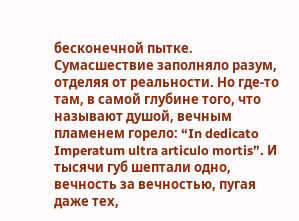бесконечной пытке. Сумасшествие заполняло разум, отделяя от реальности. Но где-то там, в самой глубине того, что называют душой, вечным пламенем горело: “In dedicato Imperatum ultra articulo mortis”. И тысячи губ шептали одно, вечность за вечностью, пугая даже тех,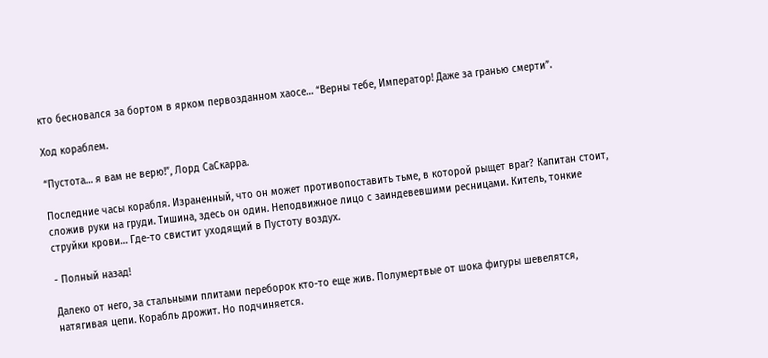кто бесновался за бортом в ярком первозданном хаосе… “Верны тебе, Император! Даже за гранью смерти”.

Ход кораблем.

“Пустота… я вам не верю!”, Лорд СаСкарра.

Последние часы корабля. Израненный, что он может противопоставить тьме, в которой рыщет враг? Капитан стоит, сложив руки на груди. Тишина, здесь он один. Неподвижное лицо с заиндевевшими ресницами. Китель, тонкие струйки крови… Где-то свистит уходящий в Пустоту воздух.

- Полный назад!

Далеко от него, за стальными плитами переборок кто-то еще жив. Полумертвые от шока фигуры шевелятся, натягивая цепи. Корабль дрожит. Но подчиняется.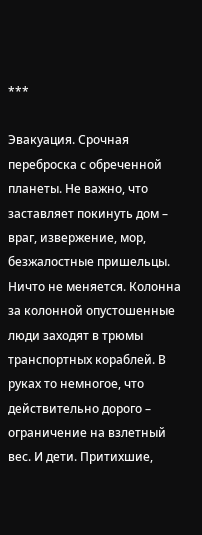***

Эвакуация. Срочная переброска с обреченной планеты. Не важно, что заставляет покинуть дом – враг, извержение, мор, безжалостные пришельцы. Ничто не меняется. Колонна за колонной опустошенные люди заходят в трюмы транспортных кораблей. В руках то немногое, что действительно дорого – ограничение на взлетный вес. И дети. Притихшие,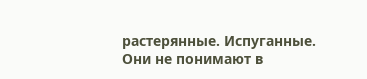растерянные. Испуганные. Они не понимают в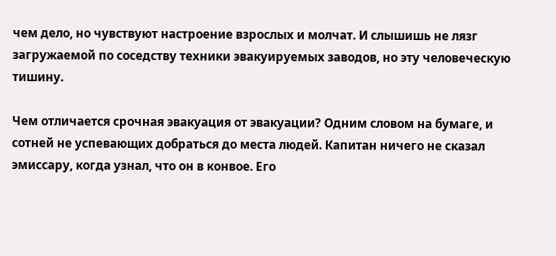чем дело, но чувствуют настроение взрослых и молчат. И слышишь не лязг загружаемой по соседству техники эвакуируемых заводов, но эту человеческую тишину.

Чем отличается срочная эвакуация от эвакуации? Одним словом на бумаге, и сотней не успевающих добраться до места людей. Капитан ничего не сказал эмиссару, когда узнал, что он в конвое. Его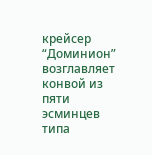крейсер “Доминион” возглавляет конвой из пяти эсминцев типа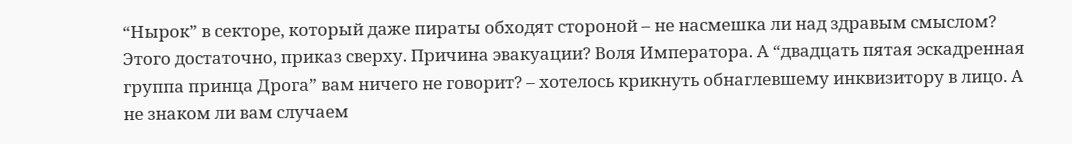“Нырок” в секторе, который даже пираты обходят стороной – не насмешка ли над здравым смыслом? Этого достаточно, приказ сверху. Причина эвакуации? Воля Императора. А “двадцать пятая эскадренная группа принца Дрога” вам ничего не говорит? – хотелось крикнуть обнаглевшему инквизитору в лицо. А не знаком ли вам случаем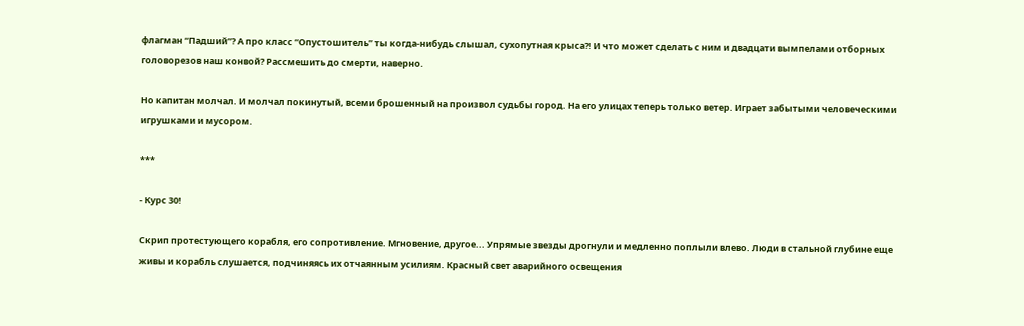флагман “Падший”? А про класс “Опустошитель” ты когда-нибудь слышал, сухопутная крыса?! И что может сделать с ним и двадцати вымпелами отборных головорезов наш конвой? Рассмешить до смерти, наверно.

Но капитан молчал. И молчал покинутый, всеми брошенный на произвол судьбы город. На его улицах теперь только ветер. Играет забытыми человеческими игрушками и мусором.

***

- Курс 30!

Скрип протестующего корабля, его сопротивление. Мгновение, другое... Упрямые звезды дрогнули и медленно поплыли влево. Люди в стальной глубине еще живы и корабль слушается, подчиняясь их отчаянным усилиям. Красный свет аварийного освещения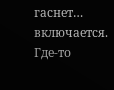гаснет… включается. Где-то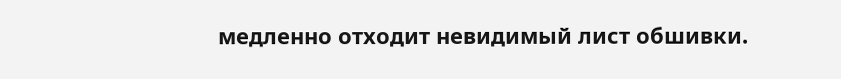медленно отходит невидимый лист обшивки.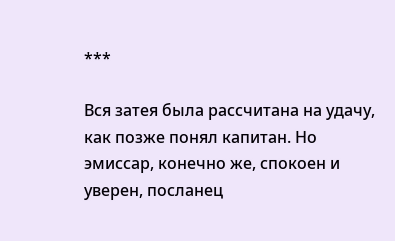***

Вся затея была рассчитана на удачу, как позже понял капитан. Но эмиссар, конечно же, спокоен и уверен, посланец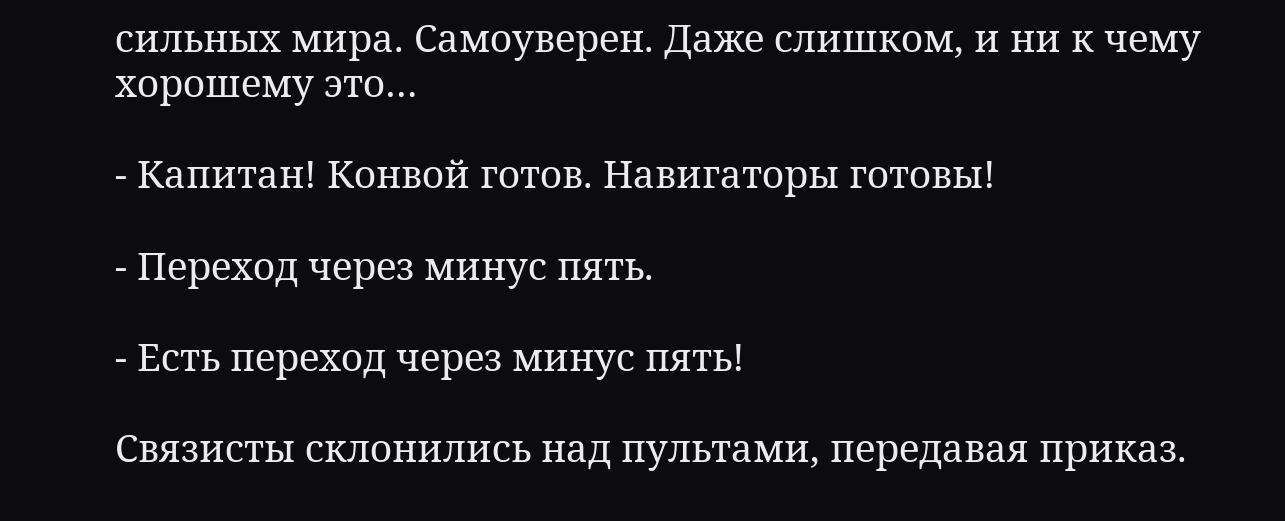сильных мира. Самоуверен. Даже слишком, и ни к чему хорошему это…

- Капитан! Конвой готов. Навигаторы готовы!

- Переход через минус пять.

- Есть переход через минус пять!

Связисты склонились над пультами, передавая приказ.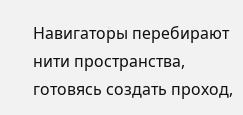Навигаторы перебирают нити пространства, готовясь создать проход,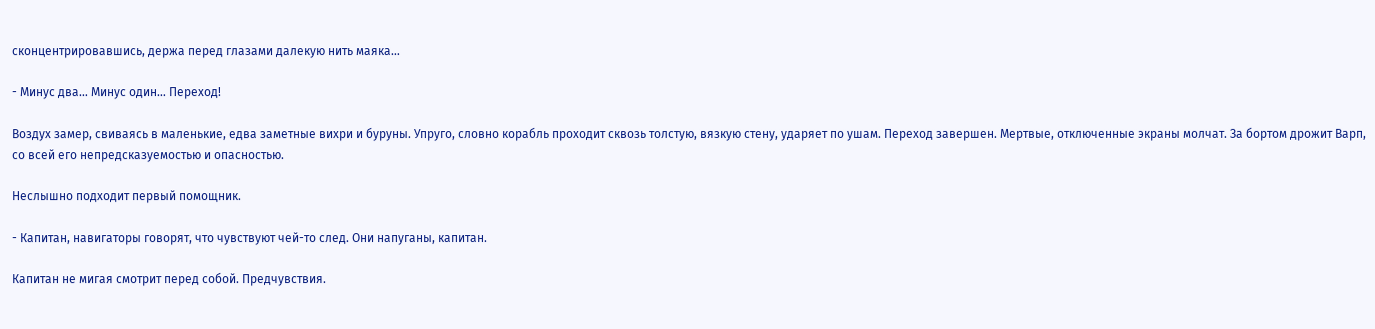сконцентрировавшись, держа перед глазами далекую нить маяка…

- Минус два… Минус один… Переход!

Воздух замер, свиваясь в маленькие, едва заметные вихри и буруны. Упруго, словно корабль проходит сквозь толстую, вязкую стену, ударяет по ушам. Переход завершен. Мертвые, отключенные экраны молчат. За бортом дрожит Варп, со всей его непредсказуемостью и опасностью.

Неслышно подходит первый помощник.

- Капитан, навигаторы говорят, что чувствуют чей-то след. Они напуганы, капитан.

Капитан не мигая смотрит перед собой. Предчувствия.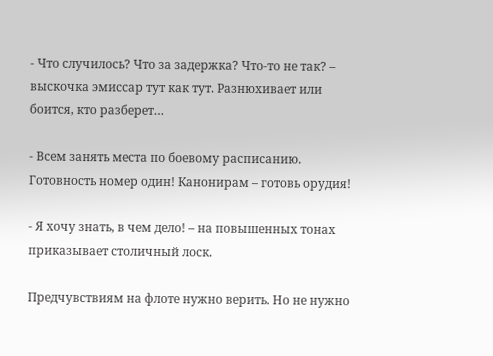- Что случилось? Что за задержка? Что-то не так? – выскочка эмиссар тут как тут. Разнюхивает или боится, кто разберет…

- Всем занять места по боевому расписанию. Готовность номер один! Канонирам – готовь орудия!

- Я хочу знать, в чем дело! – на повышенных тонах приказывает столичный лоск.

Предчувствиям на флоте нужно верить. Но не нужно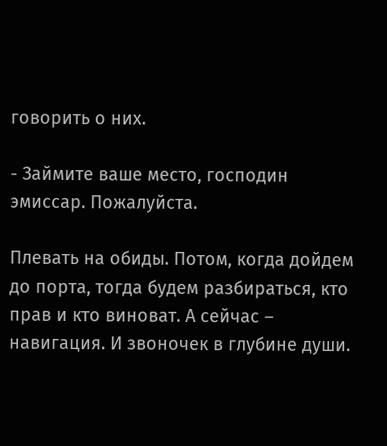говорить о них.

- Займите ваше место, господин эмиссар. Пожалуйста.

Плевать на обиды. Потом, когда дойдем до порта, тогда будем разбираться, кто прав и кто виноват. А сейчас – навигация. И звоночек в глубине души.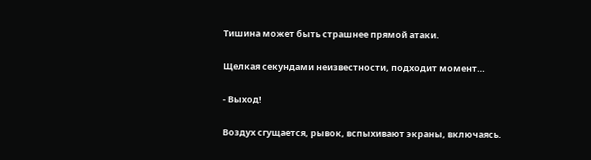Тишина может быть страшнее прямой атаки.

Щелкая секундами неизвестности, подходит момент…

- Выход!

Воздух сгущается, рывок, вспыхивают экраны, включаясь.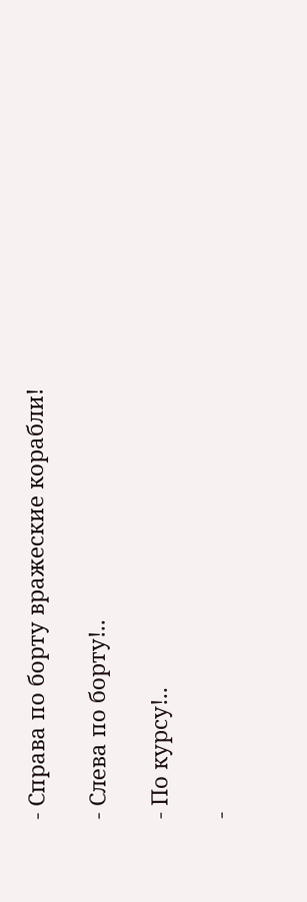- Справа по борту вражеские корабли!

- Слева по борту!..

- По курсу!..

-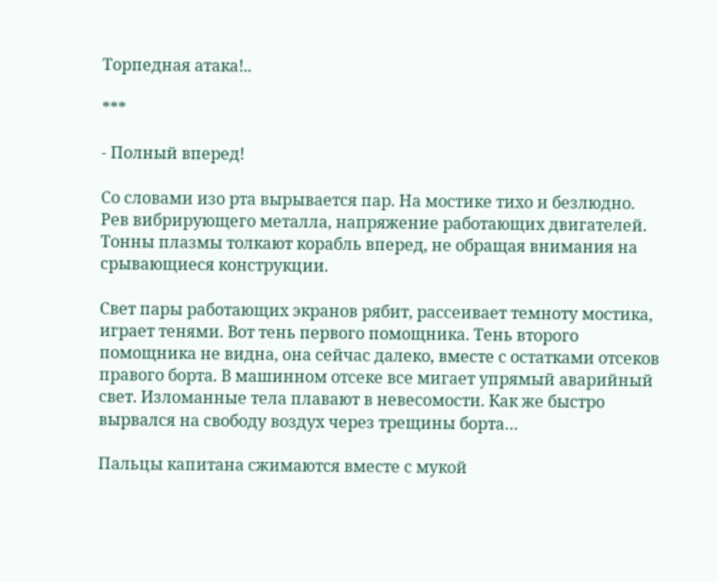Торпедная атака!..

***

- Полный вперед!

Со словами изо рта вырывается пар. На мостике тихо и безлюдно. Рев вибрирующего металла, напряжение работающих двигателей. Тонны плазмы толкают корабль вперед, не обращая внимания на срывающиеся конструкции.

Свет пары работающих экранов рябит, рассеивает темноту мостика, играет тенями. Вот тень первого помощника. Тень второго помощника не видна, она сейчас далеко, вместе с остатками отсеков правого борта. В машинном отсеке все мигает упрямый аварийный свет. Изломанные тела плавают в невесомости. Как же быстро вырвался на свободу воздух через трещины борта…

Пальцы капитана сжимаются вместе с мукой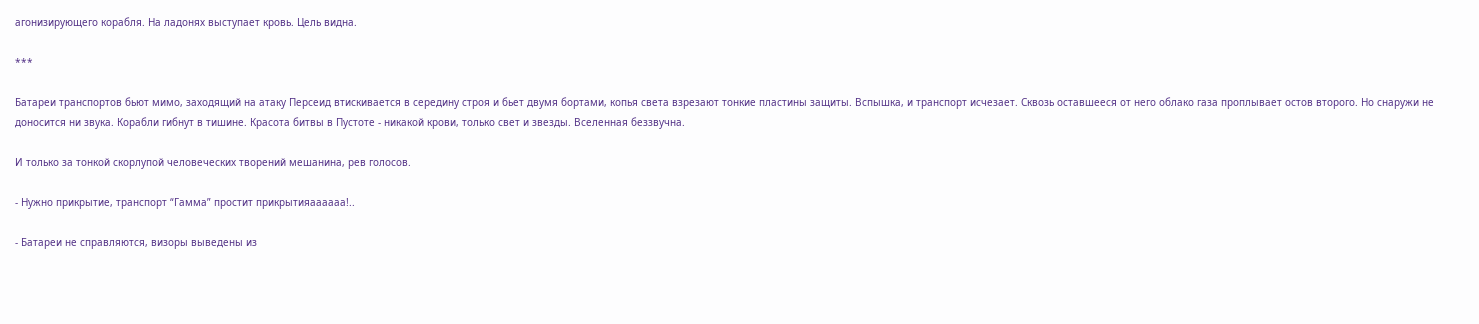агонизирующего корабля. На ладонях выступает кровь. Цель видна.

***

Батареи транспортов бьют мимо, заходящий на атаку Персеид втискивается в середину строя и бьет двумя бортами, копья света взрезают тонкие пластины защиты. Вспышка, и транспорт исчезает. Сквозь оставшееся от него облако газа проплывает остов второго. Но снаружи не доносится ни звука. Корабли гибнут в тишине. Красота битвы в Пустоте - никакой крови, только свет и звезды. Вселенная беззвучна.

И только за тонкой скорлупой человеческих творений мешанина, рев голосов.

- Нужно прикрытие, транспорт “Гамма” простит прикрытияаааааа!..

- Батареи не справляются, визоры выведены из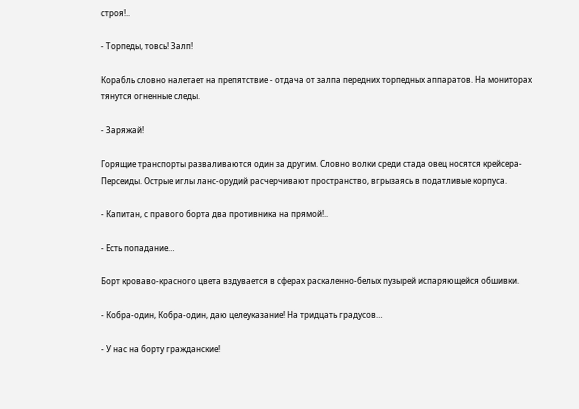строя!..

- Торпеды, товсь! Залп!

Корабль словно налетает на препятствие - отдача от залпа передних торпедных аппаратов. На мониторах тянутся огненные следы.

- Заряжай!

Горящие транспорты разваливаются один за другим. Словно волки среди стада овец носятся крейсера-Персеиды. Острые иглы ланс-орудий расчерчивают пространство, вгрызаясь в податливые корпуса.

- Капитан, с правого борта два противника на прямой!..

- Есть попадание…

Борт кроваво-красного цвета вздувается в сферах раскаленно-белых пузырей испаряющейся обшивки.

- Кобра-один, Кобра-один, даю целеуказание! На тридцать градусов…

- У нас на борту гражданские!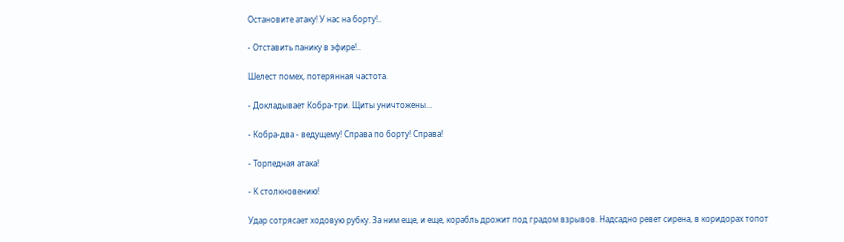Остановите атаку! У нас на борту!..

- Отставить панику в эфире!..

Шелест помех, потерянная частота.

- Докладывает Кобра-три. Щиты уничтожены…

- Кобра-два - ведущему! Справа по борту! Справа!

- Торпедная атака!

- К столкновению!

Удар сотрясает ходовую рубку. За ним еще, и еще, корабль дрожит под градом взрывов. Надсадно ревет сирена, в коридорах топот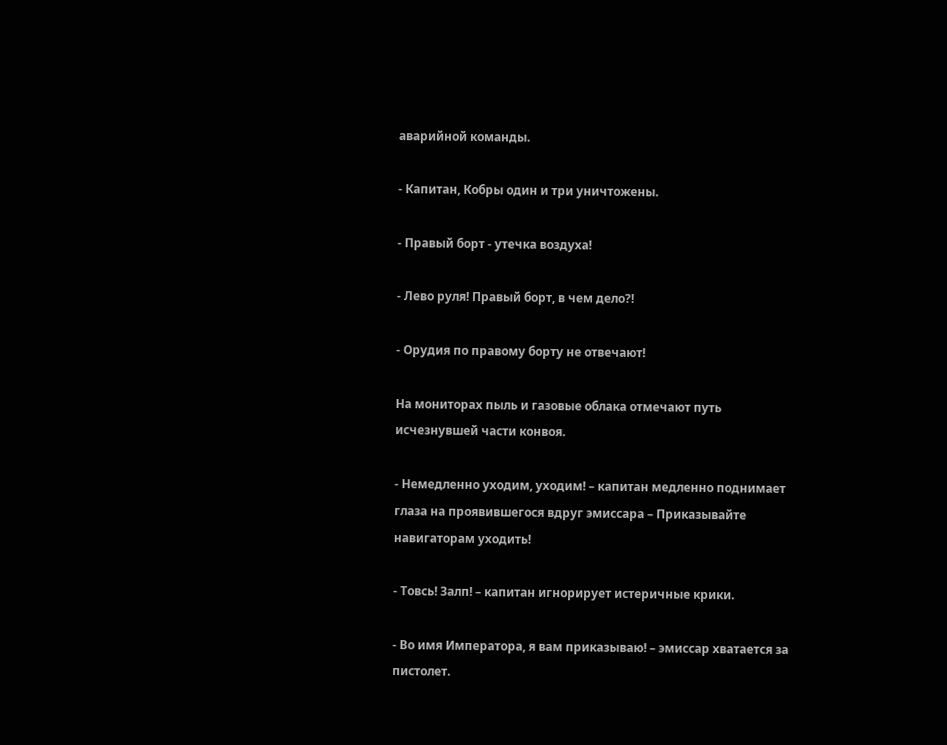аварийной команды.

- Капитан, Кобры один и три уничтожены.

- Правый борт - утечка воздуха!

- Лево руля! Правый борт, в чем дело?!

- Орудия по правому борту не отвечают!

На мониторах пыль и газовые облака отмечают путь исчезнувшей части конвоя.

- Немедленно уходим, уходим! – капитан медленно поднимает глаза на проявившегося вдруг эмиссара – Приказывайте навигаторам уходить!

- Товсь! Залп! – капитан игнорирует истеричные крики.

- Во имя Императора, я вам приказываю! – эмиссар хватается за пистолет.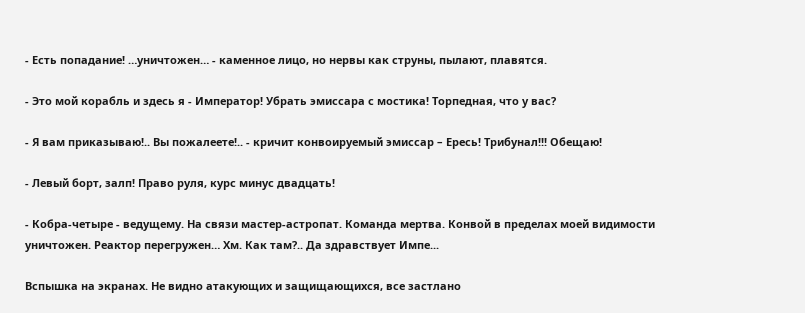- Есть попадание! …уничтожен… - каменное лицо, но нервы как струны, пылают, плавятся.

- Это мой корабль и здесь я - Император! Убрать эмиссара с мостика! Торпедная, что у вас?

- Я вам приказываю!.. Вы пожалеете!.. - кричит конвоируемый эмиссар – Ересь! Трибунал!!! Обещаю!

- Левый борт, залп! Право руля, курс минус двадцать!

- Кобра-четыре - ведущему. На связи мастер-астропат. Команда мертва. Конвой в пределах моей видимости уничтожен. Реактор перегружен… Хм. Как там?.. Да здравствует Импе...

Вспышка на экранах. Не видно атакующих и защищающихся, все застлано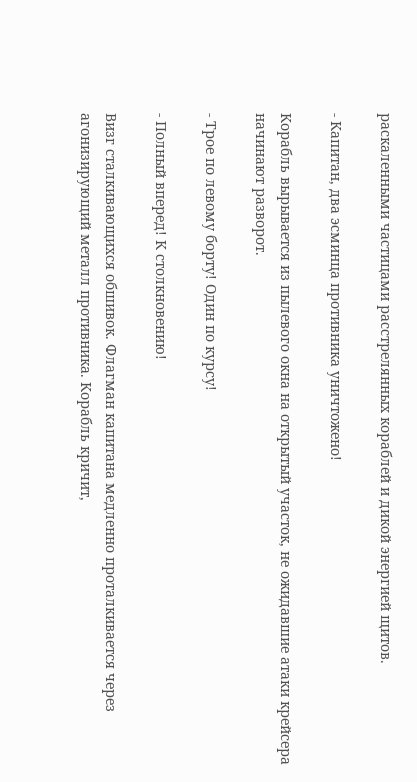раскаленными частицами расстрелянных кораблей и дикой энергией щитов.

- Капитан, два эсминца противника уничтожено!

Корабль вырывается из пылевого окна на открытый участок, не ожидавшие атаки крейсера начинают разворот.

- Трое по левому борту! Один по курсу!

- Полный вперед! К столкновению!

Визг сталкивающихся обшивок. Флагман капитана медленно проталкивается через агонизирующий металл противника. Корабль кричит,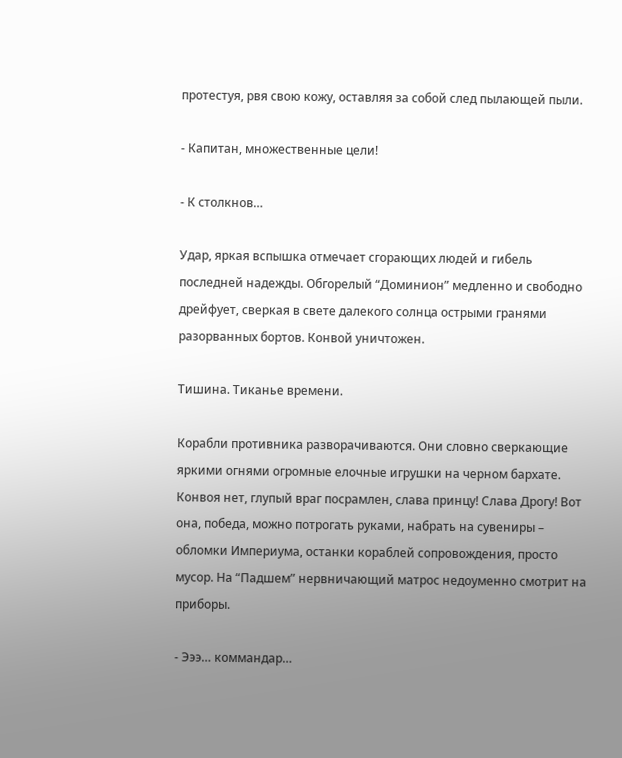протестуя, рвя свою кожу, оставляя за собой след пылающей пыли.

- Капитан, множественные цели!

- К столкнов…

Удар, яркая вспышка отмечает сгорающих людей и гибель последней надежды. Обгорелый “Доминион” медленно и свободно дрейфует, сверкая в свете далекого солнца острыми гранями разорванных бортов. Конвой уничтожен.

Тишина. Тиканье времени.

Корабли противника разворачиваются. Они словно сверкающие яркими огнями огромные елочные игрушки на черном бархате. Конвоя нет, глупый враг посрамлен, слава принцу! Слава Дрогу! Вот она, победа, можно потрогать руками, набрать на сувениры – обломки Империума, останки кораблей сопровождения, просто мусор. На “Падшем” нервничающий матрос недоуменно смотрит на приборы.

- Эээ… коммандар…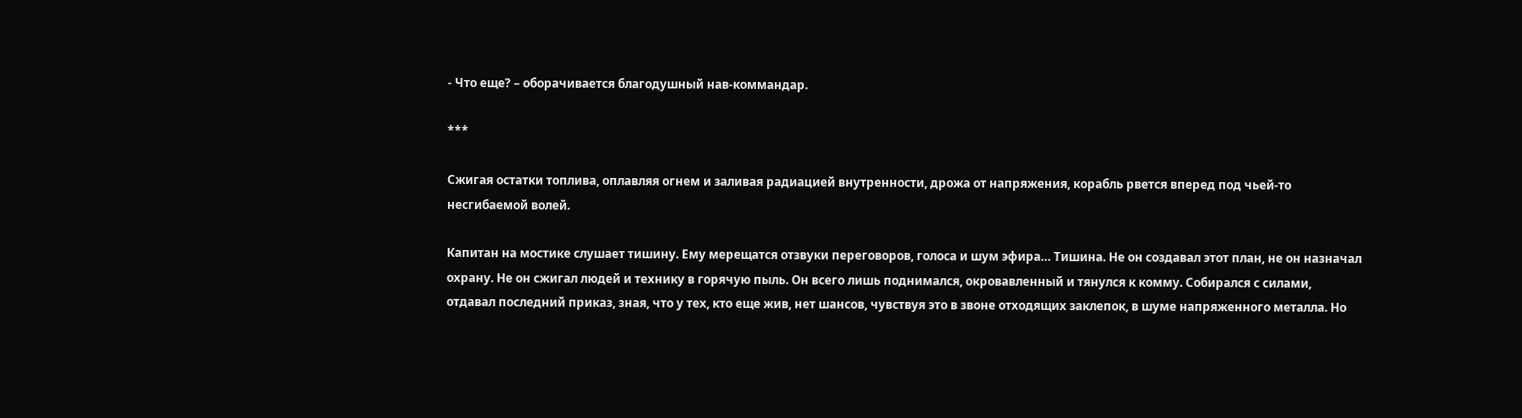- Что еще? – оборачивается благодушный нав-коммандар.

***

Сжигая остатки топлива, оплавляя огнем и заливая радиацией внутренности, дрожа от напряжения, корабль рвется вперед под чьей-то несгибаемой волей.

Капитан на мостике слушает тишину. Ему мерещатся отзвуки переговоров, голоса и шум эфира… Тишина. Не он создавал этот план, не он назначал охрану. Не он сжигал людей и технику в горячую пыль. Он всего лишь поднимался, окровавленный и тянулся к комму. Собирался с силами, отдавал последний приказ, зная, что у тех, кто еще жив, нет шансов, чувствуя это в звоне отходящих заклепок, в шуме напряженного металла. Но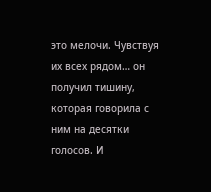это мелочи. Чувствуя их всех рядом… он получил тишину, которая говорила с ним на десятки голосов. И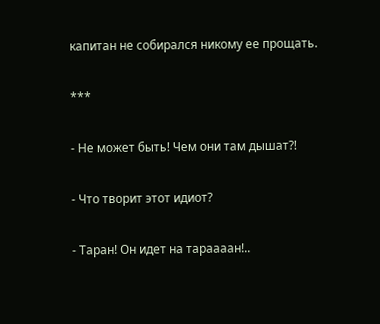капитан не собирался никому ее прощать.

***

- Не может быть! Чем они там дышат?!

- Что творит этот идиот?

- Таран! Он идет на тараааан!..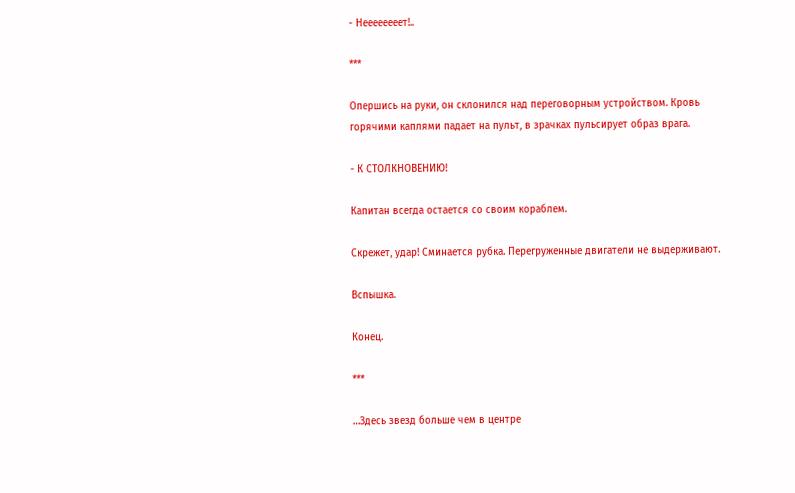- Неееееееет!..

***

Опершись на руки, он склонился над переговорным устройством. Кровь горячими каплями падает на пульт, в зрачках пульсирует образ врага.

- К СТОЛКНОВЕНИЮ!

Капитан всегда остается со своим кораблем.

Скрежет, удар! Сминается рубка. Перегруженные двигатели не выдерживают.

Вспышка.

Конец.

***

…Здесь звезд больше чем в центре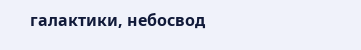галактики, небосвод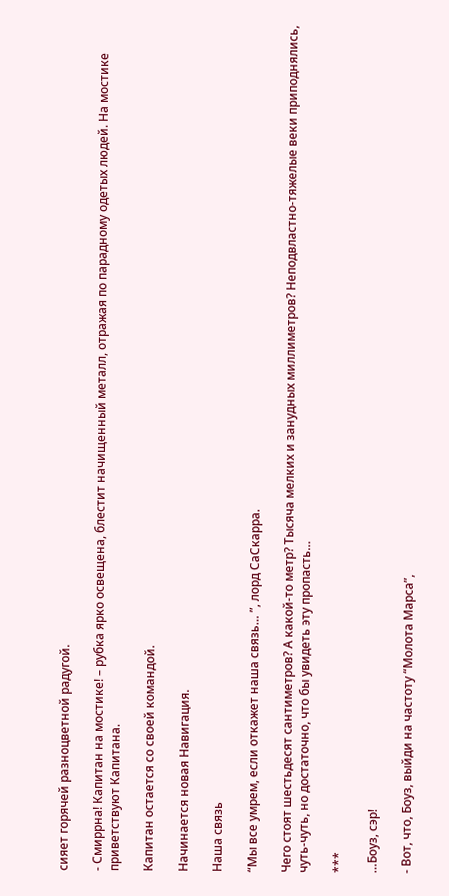сияет горячей разноцветной радугой.

- Смиррна! Капитан на мостике! – рубка ярко освещена, блестит начищенный металл, отражая по парадному одетых людей. На мостике приветствуют Капитана.

Капитан остается со своей командой.

Начинается новая Навигация.

Наша связь

“Мы все умрем, если откажет наша связь… ”, лорд СаСкарра.

Чего стоят шестьдесят сантиметров? А какой-то метр? Тысяча мелких и занудных миллиметров? Неподвластно-тяжелые веки приподнялись, чуть-чуть, но достаточно, что бы увидеть эту пропасть…

***

…Боуз, сэр!

- Вот, что, Боуз, выйди на частоту “Молота Марса”,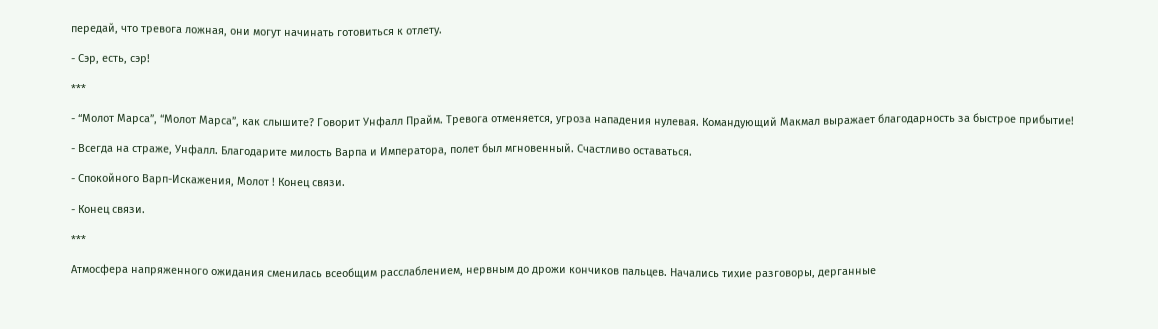передай, что тревога ложная, они могут начинать готовиться к отлету.

- Сэр, есть, сэр!

***

- “Молот Марса”, “Молот Марса”, как слышите? Говорит Унфалл Прайм. Тревога отменяется, угроза нападения нулевая. Командующий Макмал выражает благодарность за быстрое прибытие!

- Всегда на страже, Унфалл. Благодарите милость Варпа и Императора, полет был мгновенный. Счастливо оставаться.

- Спокойного Варп-Искажения, Молот ! Конец связи.

- Конец связи.

***

Атмосфера напряженного ожидания сменилась всеобщим расслаблением, нервным до дрожи кончиков пальцев. Начались тихие разговоры, дерганные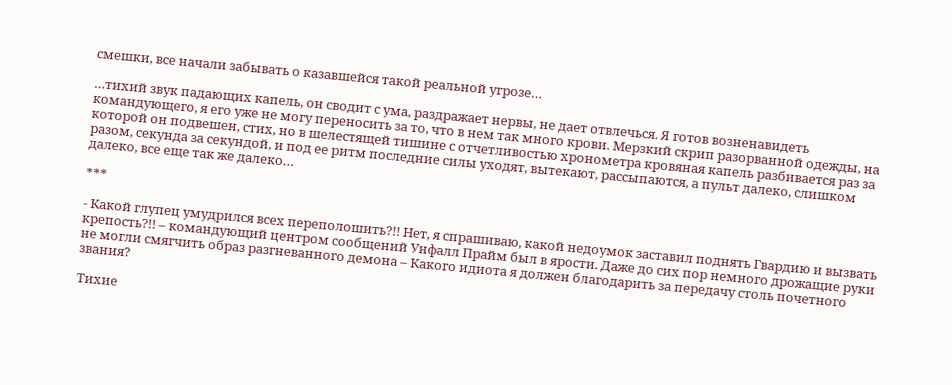смешки, все начали забывать о казавшейся такой реальной угрозе…

…тихий звук падающих капель, он сводит с ума, раздражает нервы, не дает отвлечься. Я готов возненавидеть командующего, я его уже не могу переносить за то, что в нем так много крови. Мерзкий скрип разорванной одежды, на которой он подвешен, стих, но в шелестящей тишине с отчетливостью хронометра кровяная капель разбивается раз за разом, секунда за секундой, и под ее ритм последние силы уходят, вытекают, рассыпаются, а пульт далеко, слишком далеко, все еще так же далеко…

***

- Какой глупец умудрился всех переполошить?!! Нет, я спрашиваю, какой недоумок заставил поднять Гвардию и вызвать крепость?!! – командующий центром сообщений Унфалл Прайм был в ярости. Даже до сих пор немного дрожащие руки не могли смягчить образ разгневанного демона – Какого идиота я должен благодарить за передачу столь почетного звания?

Тихие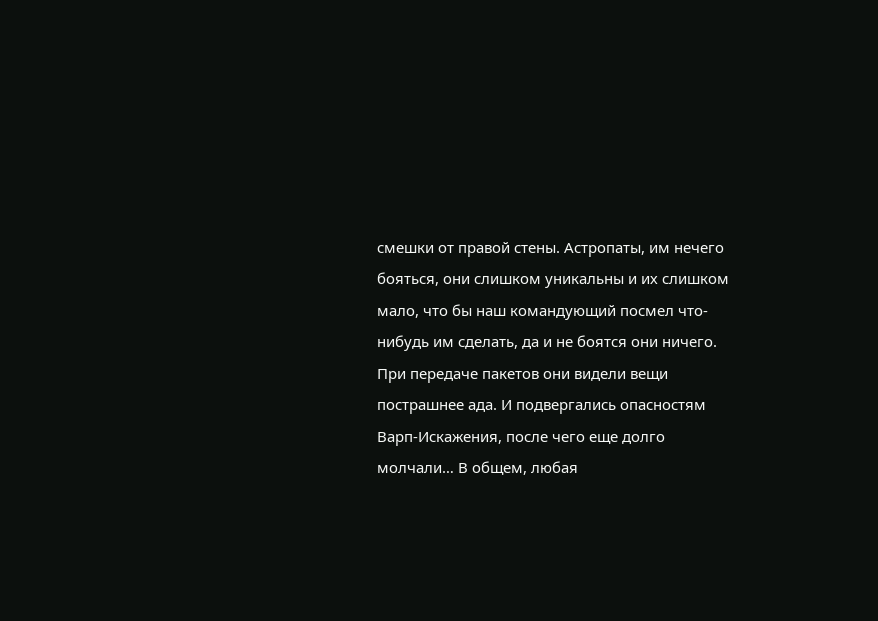смешки от правой стены. Астропаты, им нечего бояться, они слишком уникальны и их слишком мало, что бы наш командующий посмел что-нибудь им сделать, да и не боятся они ничего. При передаче пакетов они видели вещи пострашнее ада. И подвергались опасностям Варп-Искажения, после чего еще долго молчали… В общем, любая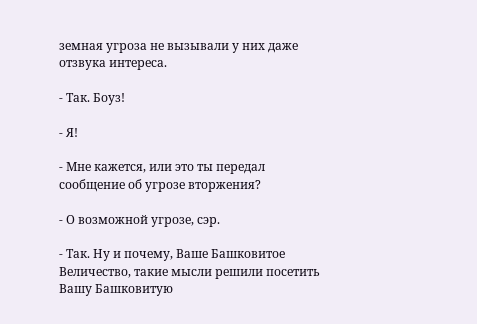земная угроза не вызывали у них даже отзвука интереса.

- Так. Боуз!

- Я!

- Мне кажется, или это ты передал сообщение об угрозе вторжения?

- О возможной угрозе, сэр.

- Так. Ну и почему, Ваше Башковитое Величество, такие мысли решили посетить Вашу Башковитую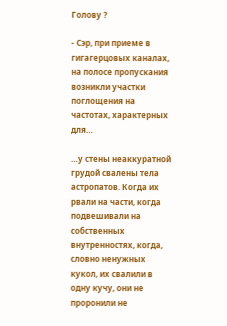Голову ?

- Сэр, при приеме в гигагерцовых каналах, на полосе пропускания возникли участки поглощения на частотах, характерных для…

…у стены неаккуратной грудой свалены тела астропатов. Когда их рвали на части, когда подвешивали на собственных внутренностях, когда, словно ненужных кукол, их свалили в одну кучу, они не проронили не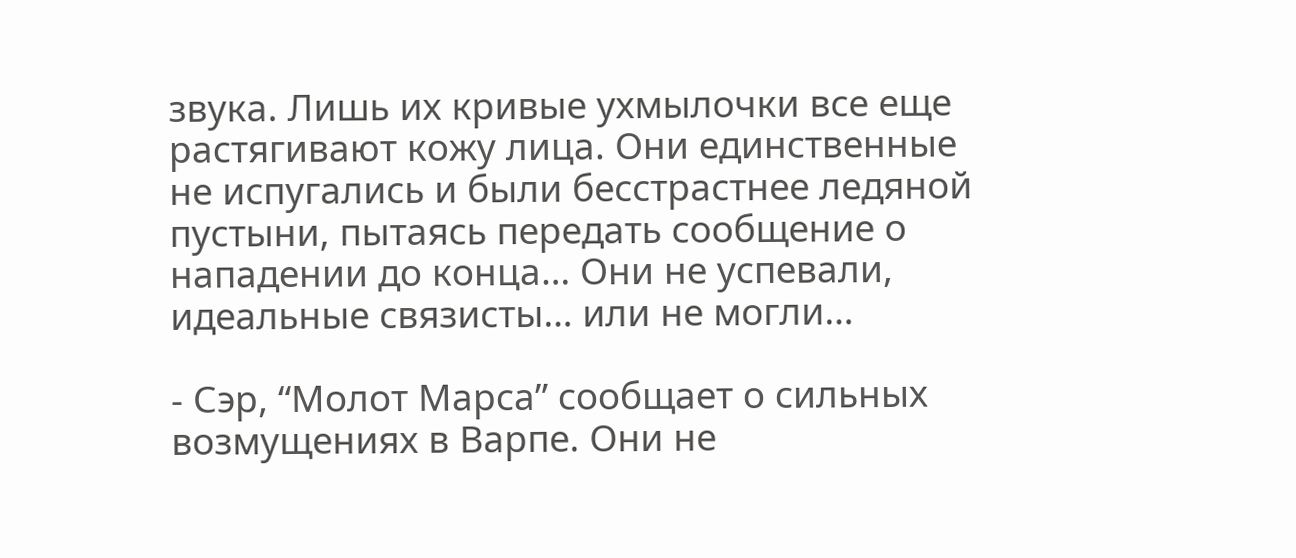звука. Лишь их кривые ухмылочки все еще растягивают кожу лица. Они единственные не испугались и были бесстрастнее ледяной пустыни, пытаясь передать сообщение о нападении до конца… Они не успевали, идеальные связисты… или не могли…

- Сэр, “Молот Марса” сообщает о сильных возмущениях в Варпе. Они не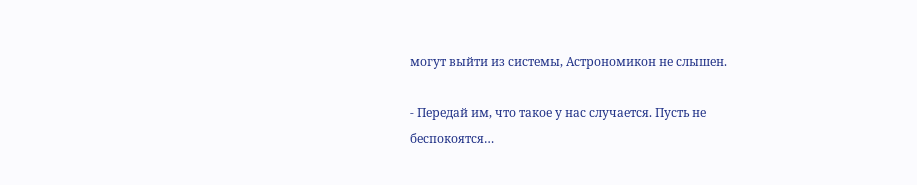могут выйти из системы, Астрономикон не слышен.

- Передай им, что такое у нас случается. Пусть не беспокоятся…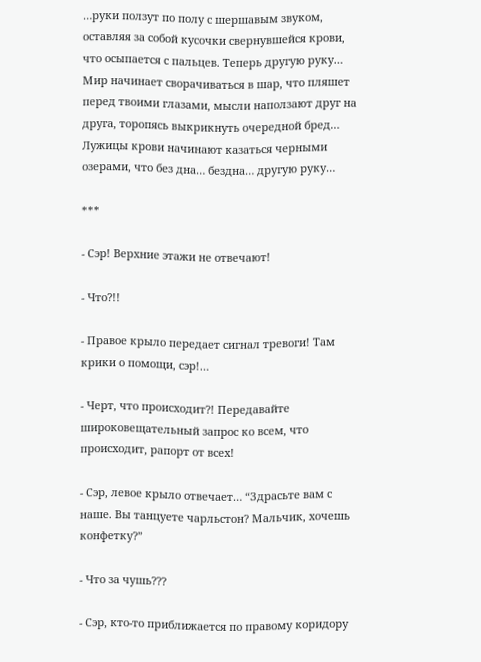…руки ползут по полу с шершавым звуком, оставляя за собой кусочки свернувшейся крови, что осыпается с пальцев. Теперь другую руку… Мир начинает сворачиваться в шар, что пляшет перед твоими глазами, мысли наползают друг на друга, торопясь выкрикнуть очередной бред… Лужицы крови начинают казаться черными озерами, что без дна… бездна… другую руку…

***

- Сэр! Верхние этажи не отвечают!

- Что?!!

- Правое крыло передает сигнал тревоги! Там крики о помощи, сэр!…

- Черт, что происходит?! Передавайте широковещательный запрос ко всем, что происходит, рапорт от всех!

- Сэр, левое крыло отвечает… “Здрасьте вам с наше. Вы танцуете чарльстон? Мальчик, хочешь конфетку?”

- Что за чушь???

- Сэр, кто-то приближается по правому коридору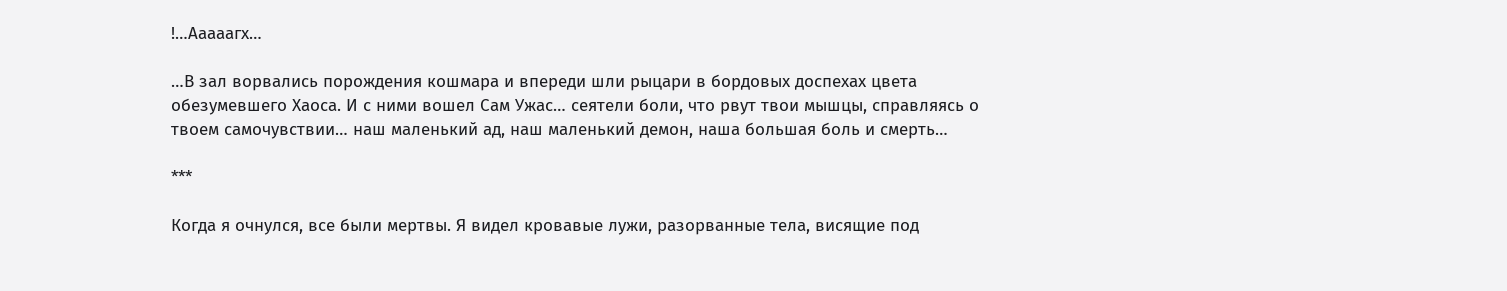!…Ааааагх…

…В зал ворвались порождения кошмара и впереди шли рыцари в бордовых доспехах цвета обезумевшего Хаоса. И с ними вошел Сам Ужас… сеятели боли, что рвут твои мышцы, справляясь о твоем самочувствии… наш маленький ад, наш маленький демон, наша большая боль и смерть…

***

Когда я очнулся, все были мертвы. Я видел кровавые лужи, разорванные тела, висящие под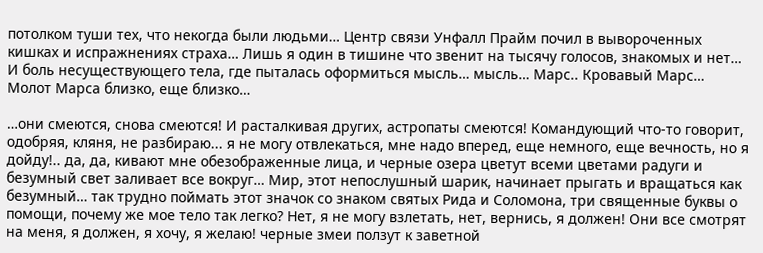потолком туши тех, что некогда были людьми… Центр связи Унфалл Прайм почил в вывороченных кишках и испражнениях страха… Лишь я один в тишине что звенит на тысячу голосов, знакомых и нет… И боль несуществующего тела, где пыталась оформиться мысль… мысль… Марс.. Кровавый Марс… Молот Марса близко, еще близко…

…они смеются, снова смеются! И расталкивая других, астропаты смеются! Командующий что-то говорит, одобряя, кляня, не разбираю... я не могу отвлекаться, мне надо вперед, еще немного, еще вечность, но я дойду!.. да, да, кивают мне обезображенные лица, и черные озера цветут всеми цветами радуги и безумный свет заливает все вокруг… Мир, этот непослушный шарик, начинает прыгать и вращаться как безумный… так трудно поймать этот значок со знаком святых Рида и Соломона, три священные буквы о помощи, почему же мое тело так легко? Нет, я не могу взлетать, нет, вернись, я должен! Они все смотрят на меня, я должен, я хочу, я желаю! черные змеи ползут к заветной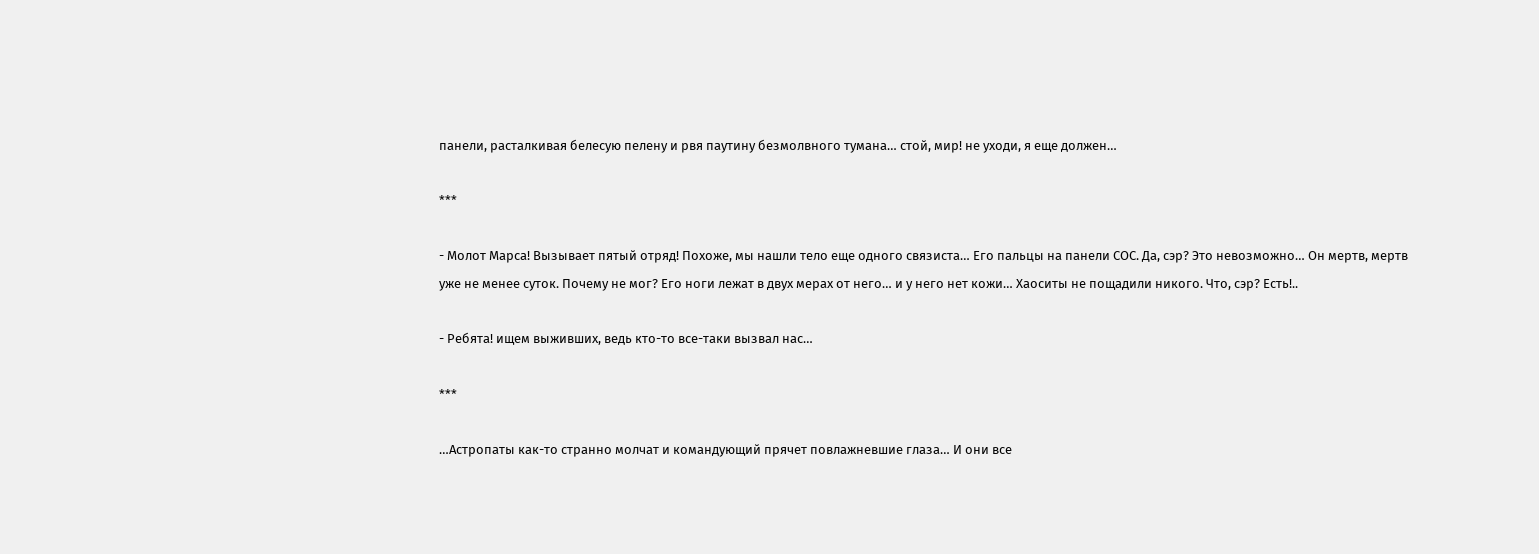панели, расталкивая белесую пелену и рвя паутину безмолвного тумана… стой, мир! не уходи, я еще должен…

***

- Молот Марса! Вызывает пятый отряд! Похоже, мы нашли тело еще одного связиста… Его пальцы на панели СОС. Да, сэр? Это невозможно… Он мертв, мертв уже не менее суток. Почему не мог? Его ноги лежат в двух мерах от него… и у него нет кожи… Хаоситы не пощадили никого. Что, сэр? Есть!..

- Ребята! ищем выживших, ведь кто-то все-таки вызвал нас…

***

…Астропаты как-то странно молчат и командующий прячет повлажневшие глаза… И они все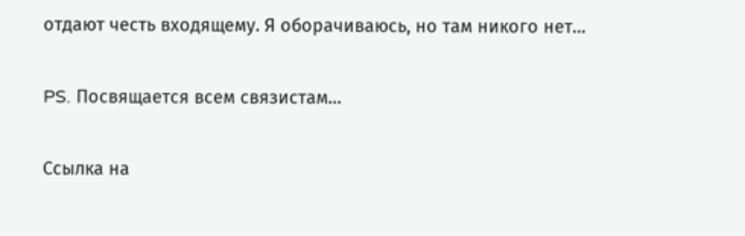отдают честь входящему. Я оборачиваюсь, но там никого нет…

PS. Посвящается всем связистам…

Ссылка на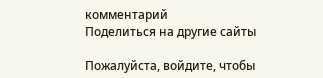комментарий
Поделиться на другие сайты

Пожалуйста, войдите, чтобы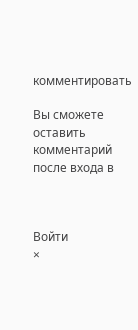комментировать

Вы сможете оставить комментарий после входа в



Войти
×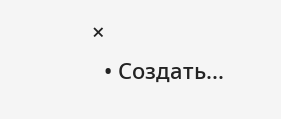×
  • Создать...